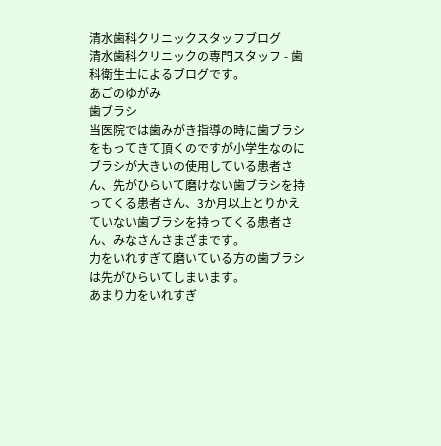清水歯科クリニックスタッフブログ
清水歯科クリニックの専門スタッフ - 歯科衛生士によるブログです。
あごのゆがみ
歯ブラシ
当医院では歯みがき指導の時に歯ブラシをもってきて頂くのですが小学生なのにブラシが大きいの使用している患者さん、先がひらいて磨けない歯ブラシを持ってくる患者さん、3か月以上とりかえていない歯ブラシを持ってくる患者さん、みなさんさまざまです。
力をいれすぎて磨いている方の歯ブラシは先がひらいてしまいます。
あまり力をいれすぎ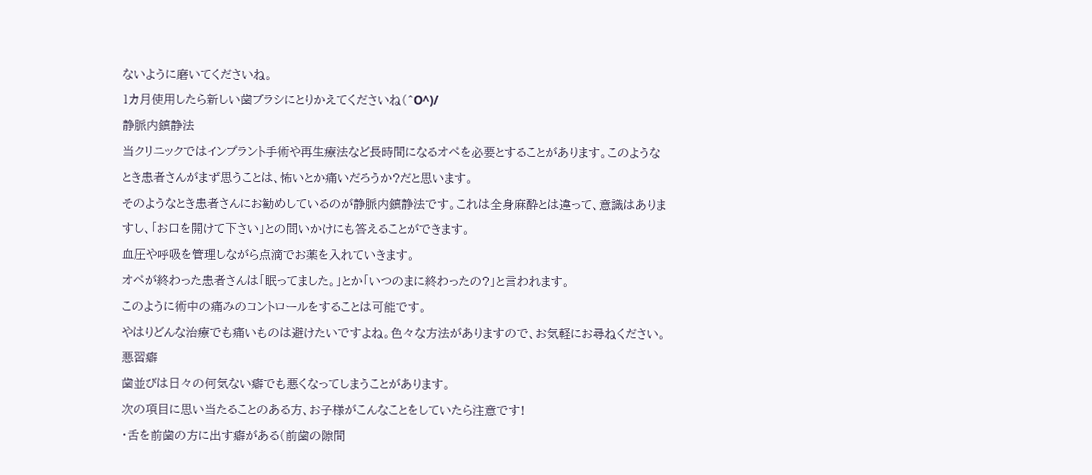ないように磨いてくださいね。
1カ月使用したら新しい歯ブラシにとりかえてくださいね(^O^)/
静脈内鎮静法
当クリニックではインプラント手術や再生療法など長時間になるオペを必要とすることがあります。このようなとき患者さんがまず思うことは、怖いとか痛いだろうか?だと思います。
そのようなとき患者さんにお勧めしているのが静脈内鎮静法です。これは全身麻酔とは違って、意識はありますし、「お口を開けて下さい」との問いかけにも答えることができます。
血圧や呼吸を管理しながら点滴でお薬を入れていきます。
オペが終わった患者さんは「眠ってました。」とか「いつのまに終わったの?」と言われます。
このように術中の痛みのコントロールをすることは可能です。
やはりどんな治療でも痛いものは避けたいですよね。色々な方法がありますので、お気軽にお尋ねください。
悪習癖
歯並びは日々の何気ない癖でも悪くなってしまうことがあります。
次の項目に思い当たることのある方、お子様がこんなことをしていたら注意です!
・舌を前歯の方に出す癖がある(前歯の隙間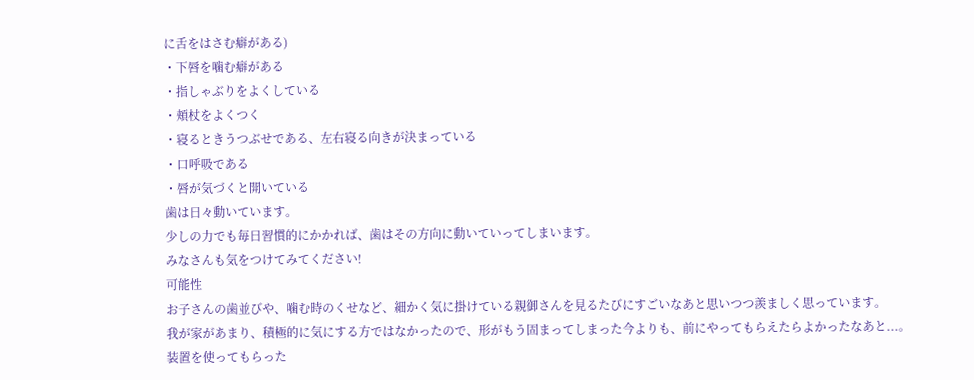に舌をはさむ癖がある)
・下唇を噛む癖がある
・指しゃぶりをよくしている
・頬杖をよくつく
・寝るときうつぶせである、左右寝る向きが決まっている
・口呼吸である
・唇が気づくと開いている
歯は日々動いています。
少しの力でも毎日習慣的にかかれば、歯はその方向に動いていってしまいます。
みなさんも気をつけてみてください!
可能性
お子さんの歯並びや、噛む時のくせなど、細かく気に掛けている親御さんを見るたびにすごいなあと思いつつ羨ましく思っています。
我が家があまり、積極的に気にする方ではなかったので、形がもう固まってしまった今よりも、前にやってもらえたらよかったなあと...。
装置を使ってもらった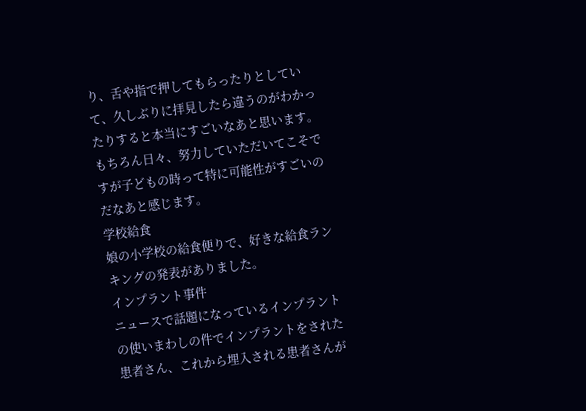り、舌や指で押してもらったりとしていて、久しぶりに拝見したら違うのがわかったりすると本当にすごいなあと思います。
もちろん日々、努力していただいてこそですが子どもの時って特に可能性がすごいのだなあと感じます。
学校給食
娘の小学校の給食便りで、好きな給食ランキングの発表がありました。
インプラント事件
ニュースで話題になっているインプラントの使いまわしの件でインプラントをされた患者さん、これから埋入される患者さんが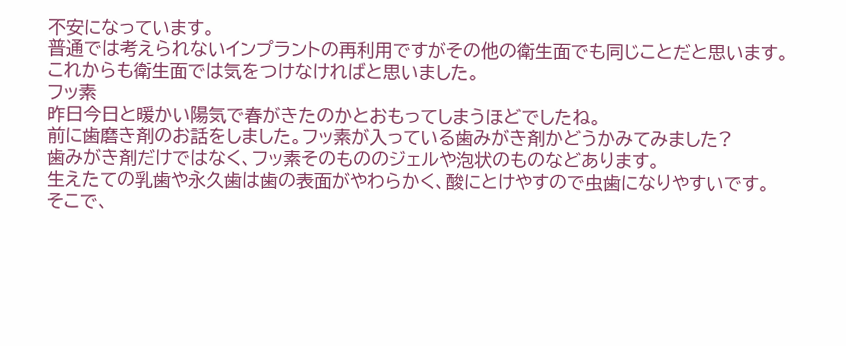不安になっています。
普通では考えられないインプラントの再利用ですがその他の衛生面でも同じことだと思います。
これからも衛生面では気をつけなければと思いました。
フッ素
昨日今日と暖かい陽気で春がきたのかとおもってしまうほどでしたね。
前に歯磨き剤のお話をしました。フッ素が入っている歯みがき剤かどうかみてみました?
歯みがき剤だけではなく、フッ素そのもののジェルや泡状のものなどあります。
生えたての乳歯や永久歯は歯の表面がやわらかく、酸にとけやすので虫歯になりやすいです。
そこで、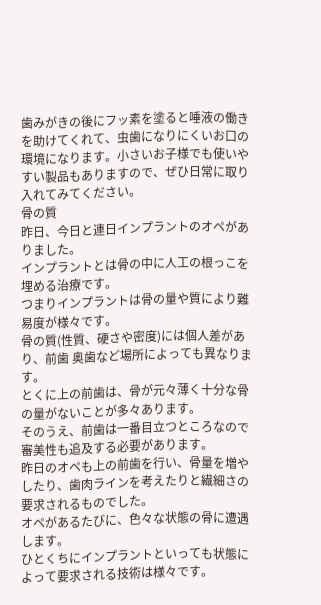歯みがきの後にフッ素を塗ると唾液の働きを助けてくれて、虫歯になりにくいお口の環境になります。小さいお子様でも使いやすい製品もありますので、ぜひ日常に取り入れてみてください。
骨の質
昨日、今日と連日インプラントのオペがありました。
インプラントとは骨の中に人工の根っこを埋める治療です。
つまりインプラントは骨の量や質により難易度が様々です。
骨の質(性質、硬さや密度)には個人差があり、前歯 奥歯など場所によっても異なります。
とくに上の前歯は、骨が元々薄く十分な骨の量がないことが多々あります。
そのうえ、前歯は一番目立つところなので審美性も追及する必要があります。
昨日のオペも上の前歯を行い、骨量を増やしたり、歯肉ラインを考えたりと繊細さの要求されるものでした。
オペがあるたびに、色々な状態の骨に遭遇します。
ひとくちにインプラントといっても状態によって要求される技術は様々です。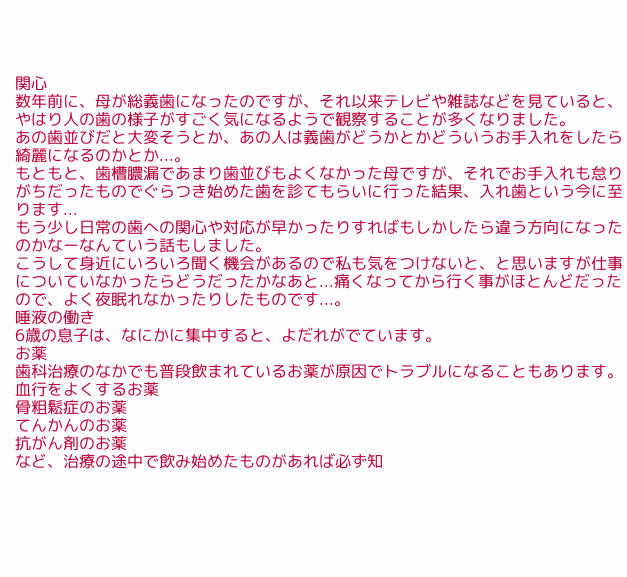関心
数年前に、母が総義歯になったのですが、それ以来テレビや雑誌などを見ていると、やはり人の歯の様子がすごく気になるようで観察することが多くなりました。
あの歯並びだと大変そうとか、あの人は義歯がどうかとかどういうお手入れをしたら綺麗になるのかとか...。
もともと、歯槽膿漏であまり歯並びもよくなかった母ですが、それでお手入れも怠りがちだったものでぐらつき始めた歯を診てもらいに行った結果、入れ歯という今に至ります...
もう少し日常の歯への関心や対応が早かったりすればもしかしたら違う方向になったのかなーなんていう話もしました。
こうして身近にいろいろ聞く機会があるので私も気をつけないと、と思いますが仕事についていなかったらどうだったかなあと...痛くなってから行く事がほとんどだったので、よく夜眠れなかったりしたものです...。
唾液の働き
6歳の息子は、なにかに集中すると、よだれがでています。
お薬
歯科治療のなかでも普段飲まれているお薬が原因でトラブルになることもあります。
血行をよくするお薬
骨粗鬆症のお薬
てんかんのお薬
抗がん剤のお薬
など、治療の途中で飲み始めたものがあれば必ず知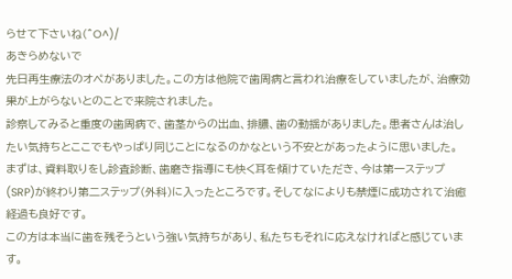らせて下さいね(^O^)/
あきらめないで
先日再生療法のオペがありました。この方は他院で歯周病と言われ治療をしていましたが、治療効果が上がらないとのことで来院されました。
診察してみると重度の歯周病で、歯茎からの出血、排膿、歯の動揺がありました。患者さんは治したい気持ちとここでもやっぱり同じことになるのかなという不安とがあったように思いました。
まずは、資料取りをし診査診断、歯磨き指導にも快く耳を傾けていただき、今は第一ステップ(SRP)が終わり第二ステップ(外科)に入ったところです。そしてなによりも禁煙に成功されて治癒経過も良好です。
この方は本当に歯を残そうという強い気持ちがあり、私たちもそれに応えなければと感じています。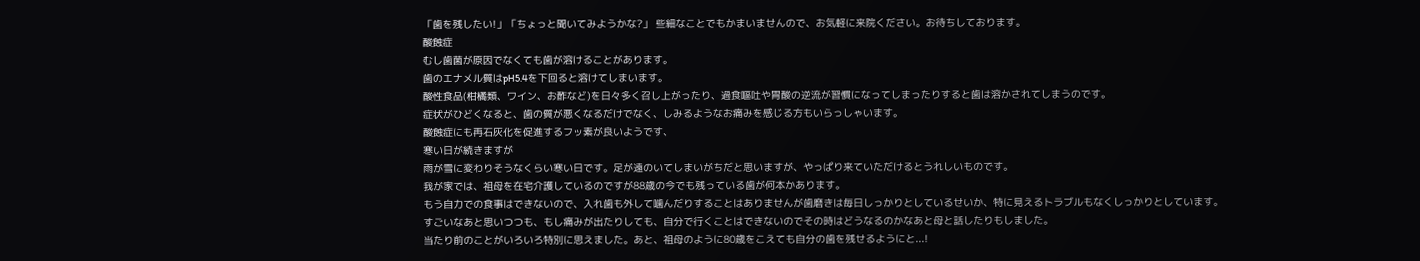「歯を残したい!」「ちょっと聞いてみようかな?」 些細なことでもかまいませんので、お気軽に来院ください。お待ちしております。
酸蝕症
むし歯菌が原因でなくても歯が溶けることがあります。
歯のエナメル質はpH5.4を下回ると溶けてしまいます。
酸性食品(柑橘類、ワイン、お酢など)を日々多く召し上がったり、過食嘔吐や胃酸の逆流が習慣になってしまったりすると歯は溶かされてしまうのです。
症状がひどくなると、歯の質が悪くなるだけでなく、しみるようなお痛みを感じる方もいらっしゃいます。
酸蝕症にも再石灰化を促進するフッ素が良いようです、
寒い日が続きますが
雨が雪に変わりそうなくらい寒い日です。足が遠のいてしまいがちだと思いますが、やっぱり来ていただけるとうれしいものです。
我が家では、祖母を在宅介護しているのですが88歳の今でも残っている歯が何本かあります。
もう自力での食事はできないので、入れ歯も外して噛んだりすることはありませんが歯磨きは毎日しっかりとしているせいか、特に見えるトラブルもなくしっかりとしています。
すごいなあと思いつつも、もし痛みが出たりしても、自分で行くことはできないのでその時はどうなるのかなあと母と話したりもしました。
当たり前のことがいろいろ特別に思えました。あと、祖母のように80歳をこえても自分の歯を残せるようにと...!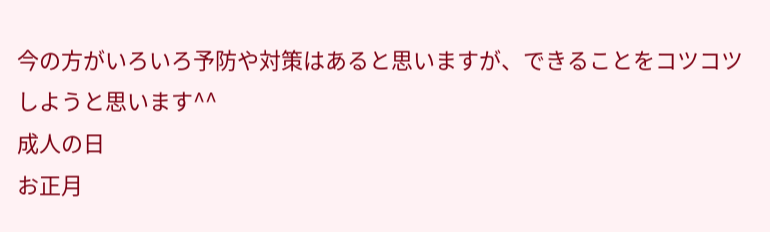今の方がいろいろ予防や対策はあると思いますが、できることをコツコツしようと思います^^
成人の日
お正月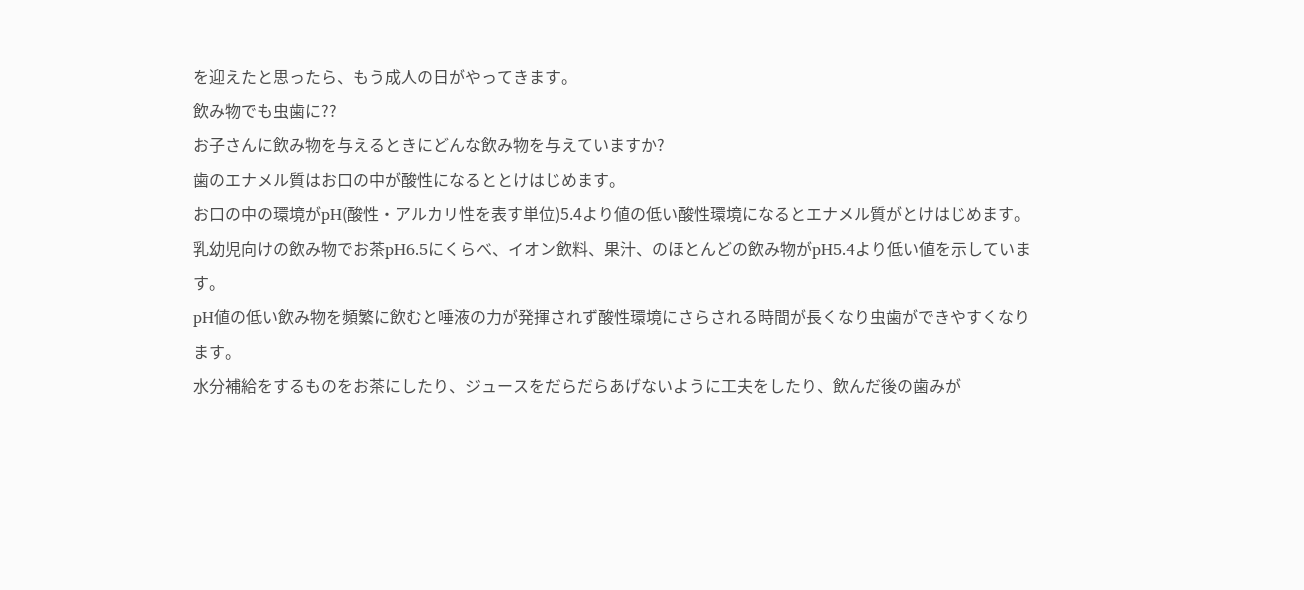を迎えたと思ったら、もう成人の日がやってきます。
飲み物でも虫歯に??
お子さんに飲み物を与えるときにどんな飲み物を与えていますか?
歯のエナメル質はお口の中が酸性になるととけはじめます。
お口の中の環境がpH(酸性・アルカリ性を表す単位)5.4より値の低い酸性環境になるとエナメル質がとけはじめます。
乳幼児向けの飲み物でお茶pH6.5にくらべ、イオン飲料、果汁、のほとんどの飲み物がpH5.4より低い値を示しています。
pH値の低い飲み物を頻繁に飲むと唾液の力が発揮されず酸性環境にさらされる時間が長くなり虫歯ができやすくなります。
水分補給をするものをお茶にしたり、ジュースをだらだらあげないように工夫をしたり、飲んだ後の歯みが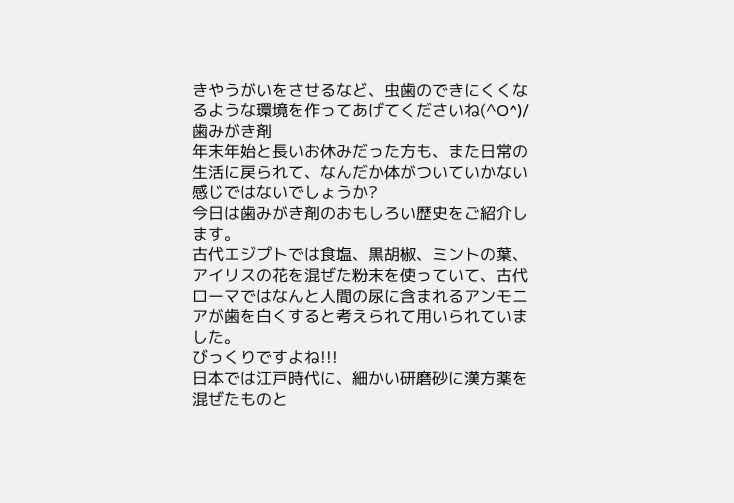きやうがいをさせるなど、虫歯のできにくくなるような環境を作ってあげてくださいね(^O^)/
歯みがき剤
年末年始と長いお休みだった方も、また日常の生活に戻られて、なんだか体がついていかない感じではないでしょうか?
今日は歯みがき剤のおもしろい歴史をご紹介します。
古代エジプトでは食塩、黒胡椒、ミントの葉、アイリスの花を混ぜた粉末を使っていて、古代ローマではなんと人間の尿に含まれるアンモニアが歯を白くすると考えられて用いられていました。
びっくりですよね!!!
日本では江戸時代に、細かい研磨砂に漢方薬を混ぜたものと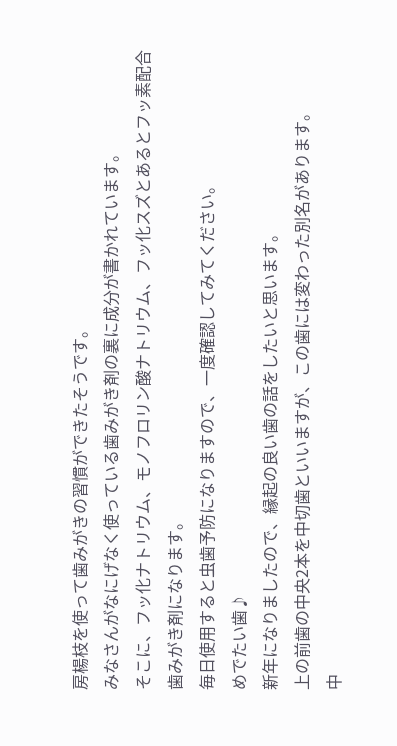房楊枝を使って歯みがきの習慣ができたそうです。
みなさんがなにげなく使っている歯みがき剤の裏に成分が書かれています。
そこに、フッ化ナトリウム、モノフロリン酸ナトリウム、フッ化スズとあるとフッ素配合歯みがき剤になります。
毎日使用すると虫歯予防になりますので、一度確認してみてください。
めでたい歯♪
新年になりましたので、縁起の良い歯の話をしたいと思います。
上の前歯の中央2本を中切歯といいますが、この歯には変わった別名があります。
中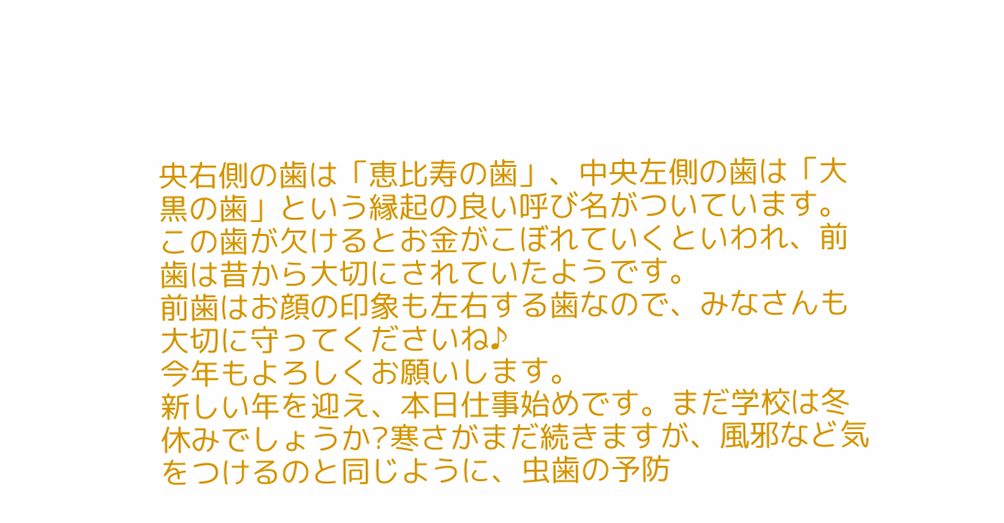央右側の歯は「恵比寿の歯」、中央左側の歯は「大黒の歯」という縁起の良い呼び名がついています。
この歯が欠けるとお金がこぼれていくといわれ、前歯は昔から大切にされていたようです。
前歯はお顔の印象も左右する歯なので、みなさんも大切に守ってくださいね♪
今年もよろしくお願いします。
新しい年を迎え、本日仕事始めです。まだ学校は冬休みでしょうか?寒さがまだ続きますが、風邪など気をつけるのと同じように、虫歯の予防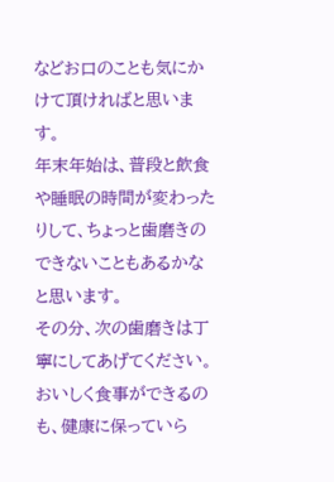などお口のことも気にかけて頂ければと思います。
年末年始は、普段と飲食や睡眠の時間が変わったりして、ちょっと歯磨きのできないこともあるかなと思います。
その分、次の歯磨きは丁寧にしてあげてください。おいしく食事ができるのも、健康に保っていら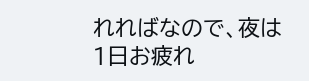れればなので、夜は1日お疲れ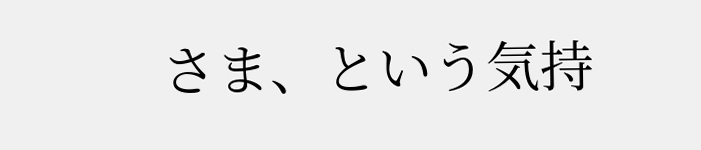さま、という気持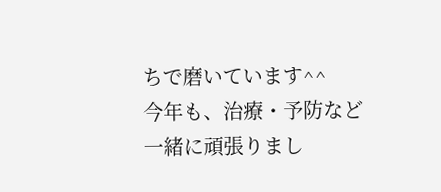ちで磨いています^^
今年も、治療・予防など一緒に頑張りまし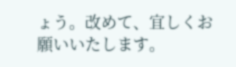ょう。改めて、宜しくお願いいたします。